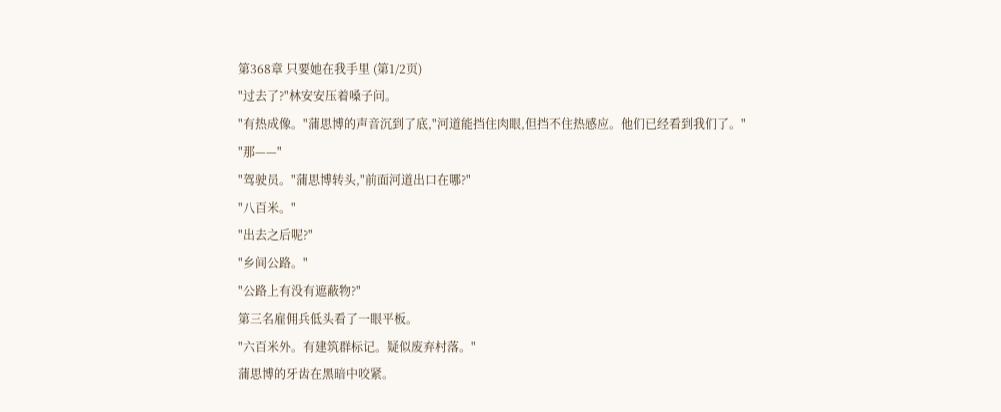第368章 只要她在我手里 (第1/2页)
"过去了?"林安安压着嗓子问。
"有热成像。"蒲思博的声音沉到了底,"河道能挡住肉眼,但挡不住热感应。他们已经看到我们了。"
"那——"
"驾驶员。"蒲思博转头,"前面河道出口在哪?"
"八百米。"
"出去之后呢?"
"乡间公路。"
"公路上有没有遮蔽物?"
第三名雇佣兵低头看了一眼平板。
"六百米外。有建筑群标记。疑似废弃村落。"
蒲思博的牙齿在黑暗中咬紧。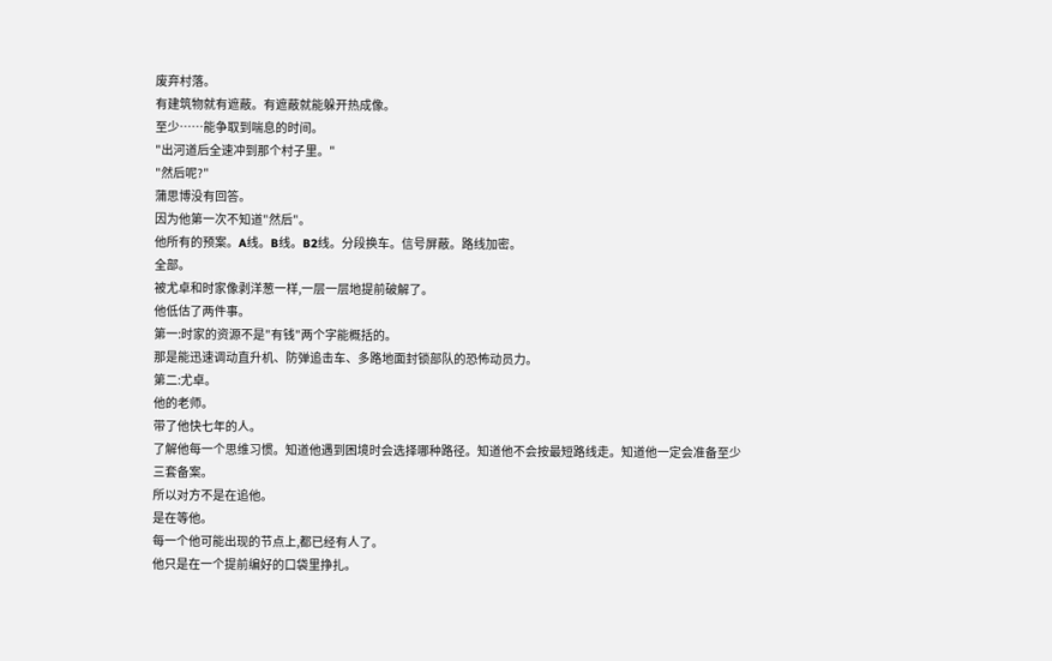废弃村落。
有建筑物就有遮蔽。有遮蔽就能躲开热成像。
至少……能争取到喘息的时间。
"出河道后全速冲到那个村子里。"
"然后呢?"
蒲思博没有回答。
因为他第一次不知道"然后"。
他所有的预案。A线。B线。B2线。分段换车。信号屏蔽。路线加密。
全部。
被尤卓和时家像剥洋葱一样,一层一层地提前破解了。
他低估了两件事。
第一:时家的资源不是"有钱"两个字能概括的。
那是能迅速调动直升机、防弹追击车、多路地面封锁部队的恐怖动员力。
第二:尤卓。
他的老师。
带了他快七年的人。
了解他每一个思维习惯。知道他遇到困境时会选择哪种路径。知道他不会按最短路线走。知道他一定会准备至少三套备案。
所以对方不是在追他。
是在等他。
每一个他可能出现的节点上,都已经有人了。
他只是在一个提前编好的口袋里挣扎。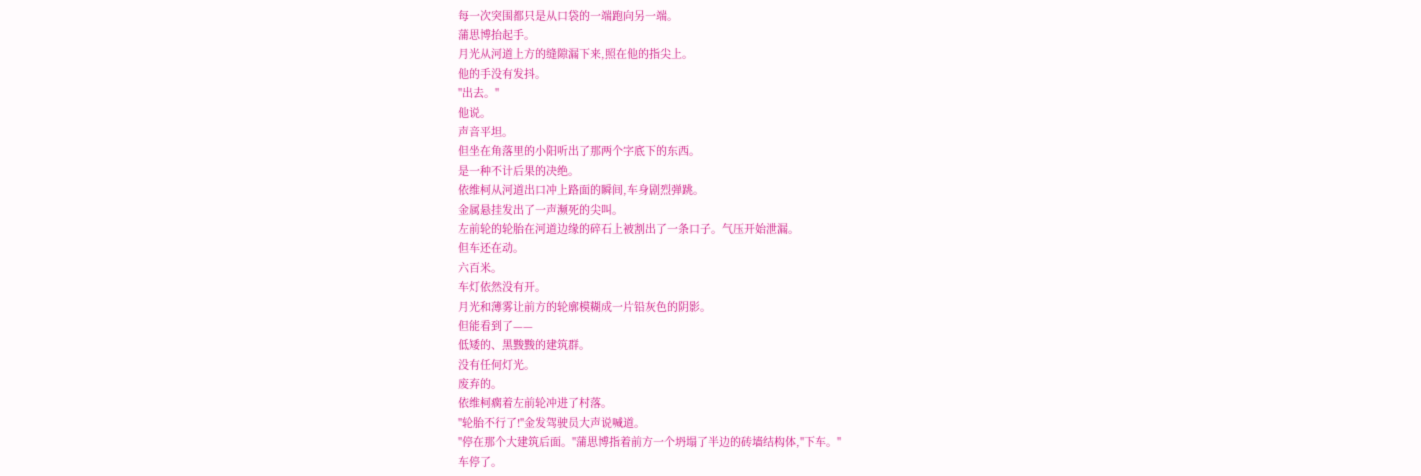每一次突围都只是从口袋的一端跑向另一端。
蒲思博抬起手。
月光从河道上方的缝隙漏下来,照在他的指尖上。
他的手没有发抖。
"出去。"
他说。
声音平坦。
但坐在角落里的小阳听出了那两个字底下的东西。
是一种不计后果的决绝。
依维柯从河道出口冲上路面的瞬间,车身剧烈弹跳。
金属悬挂发出了一声濒死的尖叫。
左前轮的轮胎在河道边缘的碎石上被割出了一条口子。气压开始泄漏。
但车还在动。
六百米。
车灯依然没有开。
月光和薄雾让前方的轮廓模糊成一片铅灰色的阴影。
但能看到了——
低矮的、黑黢黢的建筑群。
没有任何灯光。
废弃的。
依维柯瘸着左前轮冲进了村落。
"轮胎不行了!"金发驾驶员大声说喊道。
"停在那个大建筑后面。"蒲思博指着前方一个坍塌了半边的砖墙结构体,"下车。"
车停了。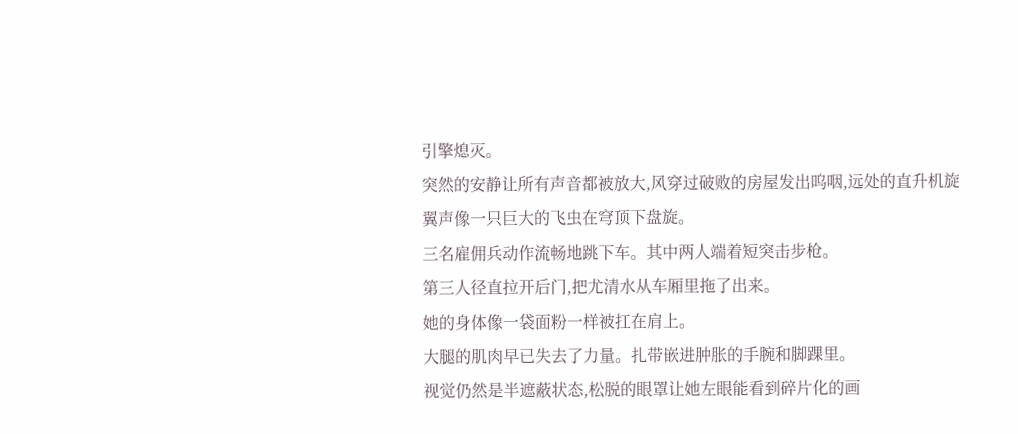引擎熄灭。
突然的安静让所有声音都被放大,风穿过破败的房屋发出呜咽,远处的直升机旋翼声像一只巨大的飞虫在穹顶下盘旋。
三名雇佣兵动作流畅地跳下车。其中两人端着短突击步枪。
第三人径直拉开后门,把尤清水从车厢里拖了出来。
她的身体像一袋面粉一样被扛在肩上。
大腿的肌肉早已失去了力量。扎带嵌进肿胀的手腕和脚踝里。
视觉仍然是半遮蔽状态,松脱的眼罩让她左眼能看到碎片化的画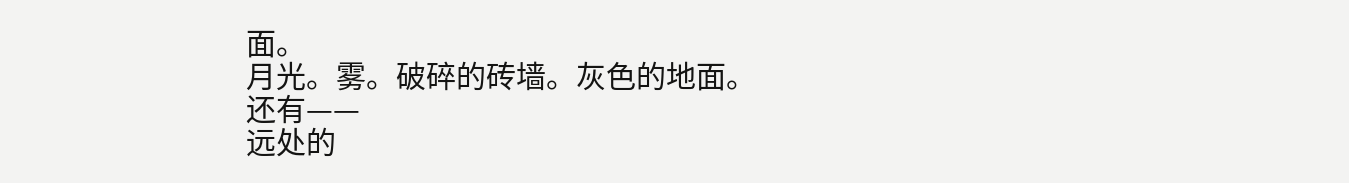面。
月光。雾。破碎的砖墙。灰色的地面。
还有——
远处的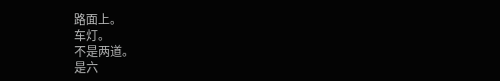路面上。
车灯。
不是两道。
是六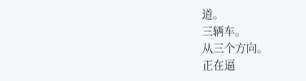道。
三辆车。
从三个方向。
正在逼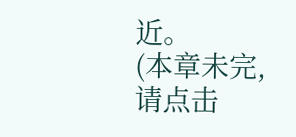近。
(本章未完,请点击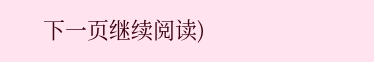下一页继续阅读)